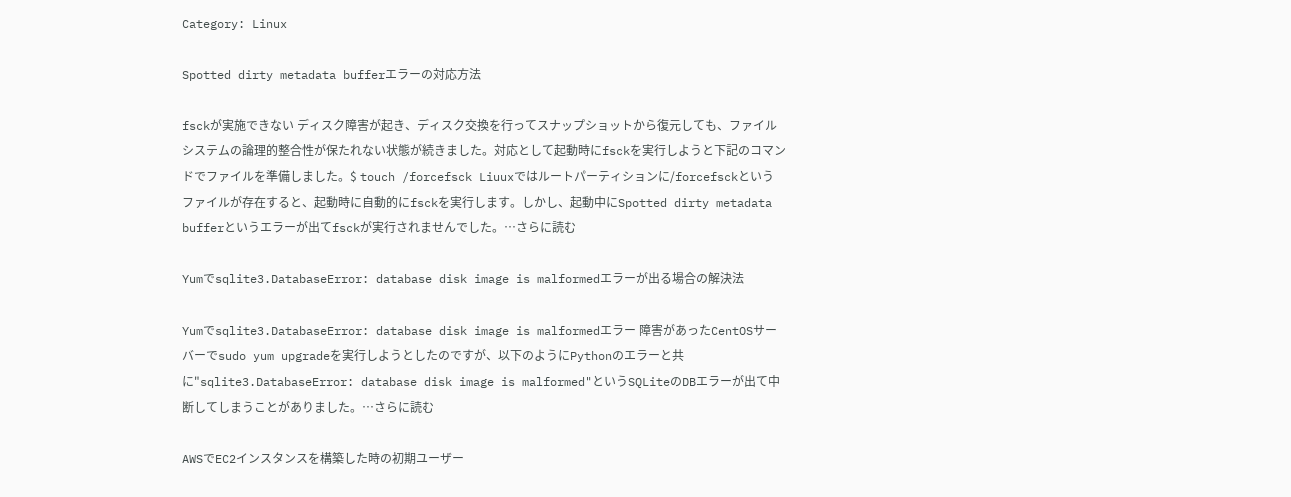Category: Linux

Spotted dirty metadata bufferエラーの対応方法

fsckが実施できない ディスク障害が起き、ディスク交換を行ってスナップショットから復元しても、ファイルシステムの論理的整合性が保たれない状態が続きました。対応として起動時にfsckを実行しようと下記のコマンドでファイルを準備しました。$ touch /forcefsck Liuuxではルートパーティションに/forcefsckというファイルが存在すると、起動時に自動的にfsckを実行します。しかし、起動中にSpotted dirty metadata bufferというエラーが出てfsckが実行されませんでした。…さらに読む

Yumでsqlite3.DatabaseError: database disk image is malformedエラーが出る場合の解決法

Yumでsqlite3.DatabaseError: database disk image is malformedエラー 障害があったCentOSサーバーでsudo yum upgradeを実行しようとしたのですが、以下のようにPythonのエラーと共に"sqlite3.DatabaseError: database disk image is malformed"というSQLiteのDBエラーが出て中断してしまうことがありました。…さらに読む

AWSでEC2インスタンスを構築した時の初期ユーザー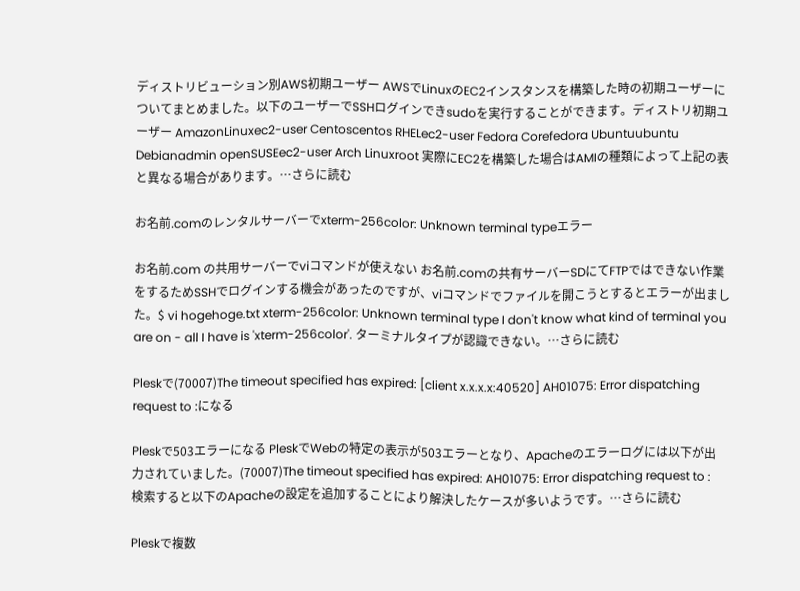ディストリビューション別AWS初期ユーザー AWSでLinuxのEC2インスタンスを構築した時の初期ユーザーについてまとめました。以下のユーザーでSSHログインできsudoを実行することができます。ディストリ初期ユーザー AmazonLinuxec2-user Centoscentos RHELec2-user Fedora Corefedora Ubuntuubuntu Debianadmin openSUSEec2-user Arch Linuxroot 実際にEC2を構築した場合はAMIの種類によって上記の表と異なる場合があります。…さらに読む

お名前.comのレンタルサーバーでxterm-256color: Unknown terminal typeエラー

お名前.com の共用サーバーでviコマンドが使えない お名前.comの共有サーバーSDにてFTPではできない作業をするためSSHでログインする機会があったのですが、viコマンドでファイルを開こうとするとエラーが出ました。$ vi hogehoge.txt xterm-256color: Unknown terminal type I don't know what kind of terminal you are on - all I have is 'xterm-256color'. ターミナルタイプが認識できない。…さらに読む

Pleskで(70007)The timeout specified has expired: [client x.x.x.x:40520] AH01075: Error dispatching request to :になる

Pleskで503エラーになる PleskでWebの特定の表示が503エラーとなり、Apacheのエラーログには以下が出力されていました。(70007)The timeout specified has expired: AH01075: Error dispatching request to : 検索すると以下のApacheの設定を追加することにより解決したケースが多いようです。…さらに読む

Pleskで複数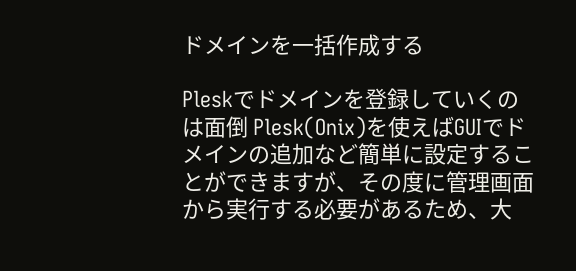ドメインを一括作成する

Pleskでドメインを登録していくのは面倒 Plesk(Onix)を使えばGUIでドメインの追加など簡単に設定することができますが、その度に管理画面から実行する必要があるため、大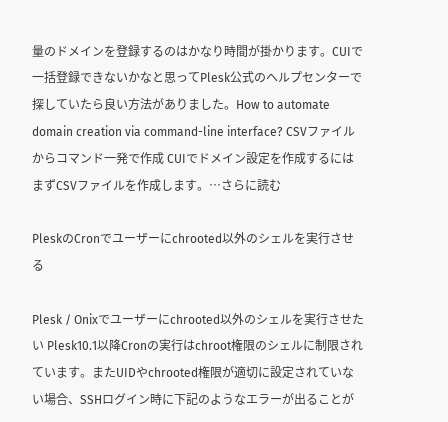量のドメインを登録するのはかなり時間が掛かります。CUIで一括登録できないかなと思ってPlesk公式のヘルプセンターで探していたら良い方法がありました。How to automate domain creation via command-line interface? CSVファイルからコマンド一発で作成 CUIでドメイン設定を作成するにはまずCSVファイルを作成します。…さらに読む

PleskのCronでユーザーにchrooted以外のシェルを実行させる

Plesk / Onixでユーザーにchrooted以外のシェルを実行させたい Plesk10.1以降Cronの実行はchroot権限のシェルに制限されています。またUIDやchrooted権限が適切に設定されていない場合、SSHログイン時に下記のようなエラーが出ることが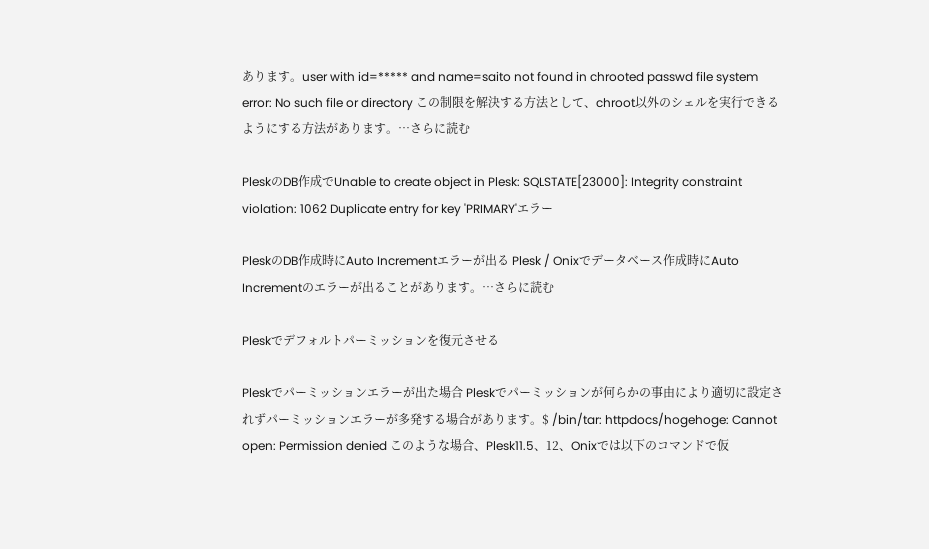あります。user with id=***** and name=saito not found in chrooted passwd file system error: No such file or directory この制限を解決する方法として、chroot以外のシェルを実行できるようにする方法があります。…さらに読む

PleskのDB作成でUnable to create object in Plesk: SQLSTATE[23000]: Integrity constraint violation: 1062 Duplicate entry for key 'PRIMARY'エラー

PleskのDB作成時にAuto Incrementエラーが出る Plesk / Onixでデータベース作成時にAuto Incrementのエラーが出ることがあります。…さらに読む

Pleskでデフォルトパーミッションを復元させる

Pleskでパーミッションエラーが出た場合 Pleskでパーミッションが何らかの事由により適切に設定されずパーミッションエラーが多発する場合があります。$ /bin/tar: httpdocs/hogehoge: Cannot open: Permission denied このような場合、Plesk11.5、12、Onixでは以下のコマンドで仮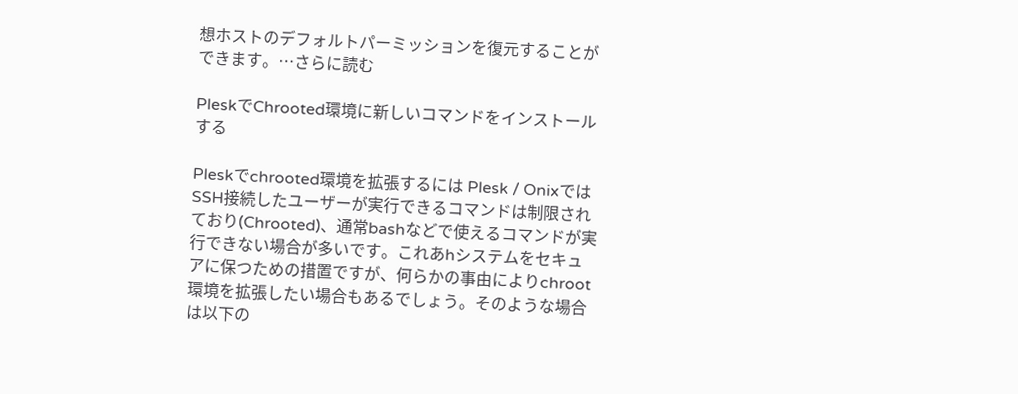想ホストのデフォルトパーミッションを復元することができます。…さらに読む

PleskでChrooted環境に新しいコマンドをインストールする

Pleskでchrooted環境を拡張するには Plesk / OnixではSSH接続したユーザーが実行できるコマンドは制限されており(Chrooted)、通常bashなどで使えるコマンドが実行できない場合が多いです。これあhシステムをセキュアに保つための措置ですが、何らかの事由によりchroot環境を拡張したい場合もあるでしょう。そのような場合は以下の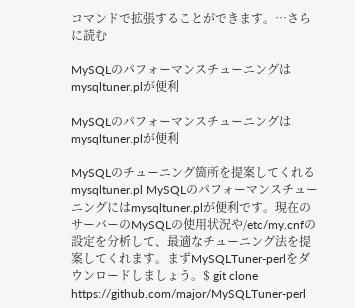コマンドで拡張することができます。…さらに読む

MySQLのパフォーマンスチューニングはmysqltuner.plが便利

MySQLのパフォーマンスチューニングはmysqltuner.plが便利

MySQLのチューニング箇所を提案してくれるmysqltuner.pl MySQLのパフォーマンスチューニングにはmysqltuner.plが便利です。現在のサーバーのMySQLの使用状況や/etc/my.cnfの設定を分析して、最適なチューニング法を提案してくれます。まずMySQLTuner-perlをダウンロードしましょう。$ git clone https://github.com/major/MySQLTuner-perl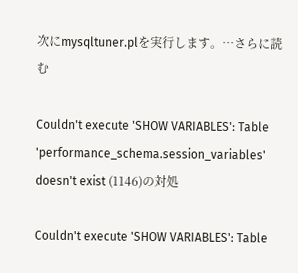次にmysqltuner.plを実行します。…さらに読む

Couldn't execute 'SHOW VARIABLES': Table 'performance_schema.session_variables' doesn't exist (1146)の対処

Couldn't execute 'SHOW VARIABLES': Table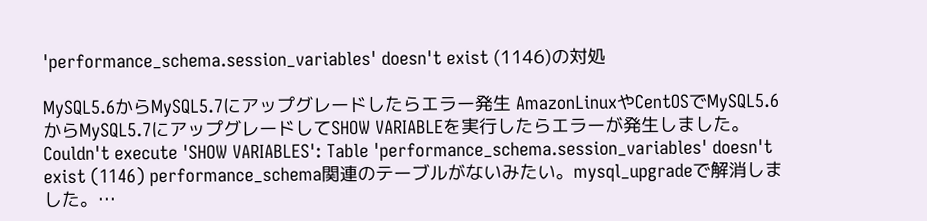'performance_schema.session_variables' doesn't exist (1146)の対処

MySQL5.6からMySQL5.7にアップグレードしたらエラー発生 AmazonLinuxやCentOSでMySQL5.6からMySQL5.7にアップグレードしてSHOW VARIABLEを実行したらエラーが発生しました。Couldn't execute 'SHOW VARIABLES': Table 'performance_schema.session_variables' doesn't exist (1146) performance_schema関連のテーブルがないみたい。mysql_upgradeで解消しました。…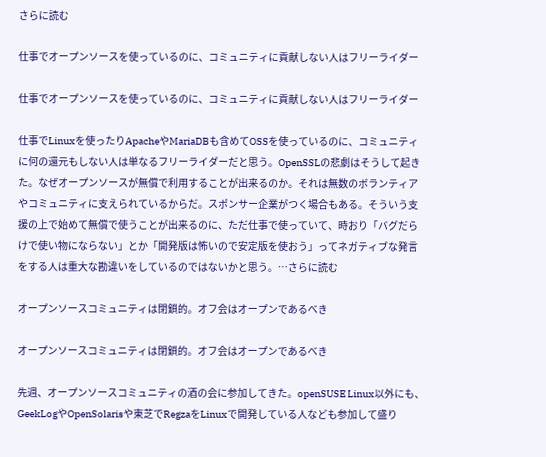さらに読む

仕事でオープンソースを使っているのに、コミュニティに貢献しない人はフリーライダー

仕事でオープンソースを使っているのに、コミュニティに貢献しない人はフリーライダー

仕事でLinuxを使ったりApacheやMariaDBも含めてOSSを使っているのに、コミュニティに何の還元もしない人は単なるフリーライダーだと思う。OpenSSLの悲劇はそうして起きた。なぜオープンソースが無償で利用することが出来るのか。それは無数のボランティアやコミュニティに支えられているからだ。スポンサー企業がつく場合もある。そういう支援の上で始めて無償で使うことが出来るのに、ただ仕事で使っていて、時おり「バグだらけで使い物にならない」とか「開発版は怖いので安定版を使おう」ってネガティブな発言をする人は重大な勘違いをしているのではないかと思う。…さらに読む

オープンソースコミュニティは閉鎖的。オフ会はオープンであるべき

オープンソースコミュニティは閉鎖的。オフ会はオープンであるべき

先週、オープンソースコミュニティの酒の会に参加してきた。openSUSE Linux以外にも、GeekLogやOpenSolarisや東芝でRegzaをLinuxで開発している人なども参加して盛り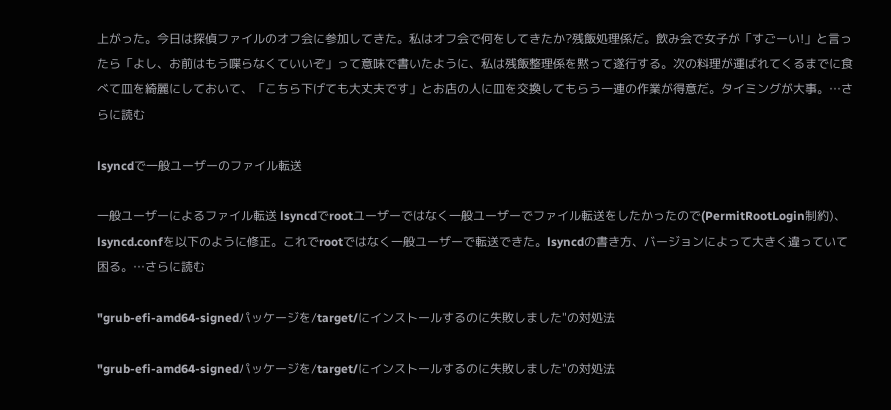上がった。今日は探偵ファイルのオフ会に参加してきた。私はオフ会で何をしてきたか?残飯処理係だ。飲み会で女子が「すごーい!」と言ったら「よし、お前はもう喋らなくていいぞ」って意味で書いたように、私は残飯整理係を黙って遂行する。次の料理が運ばれてくるまでに食べて皿を綺麗にしておいて、「こちら下げても大丈夫です」とお店の人に皿を交換してもらう一連の作業が得意だ。タイミングが大事。…さらに読む

lsyncdで一般ユーザーのファイル転送

一般ユーザーによるファイル転送 lsyncdでrootユーザーではなく一般ユーザーでファイル転送をしたかったので(PermitRootLogin制約)、lsyncd.confを以下のように修正。これでrootではなく一般ユーザーで転送できた。lsyncdの書き方、バージョンによって大きく違っていて困る。…さらに読む

"grub-efi-amd64-signedパッケージを/target/にインストールするのに失敗しました"の対処法

"grub-efi-amd64-signedパッケージを/target/にインストールするのに失敗しました"の対処法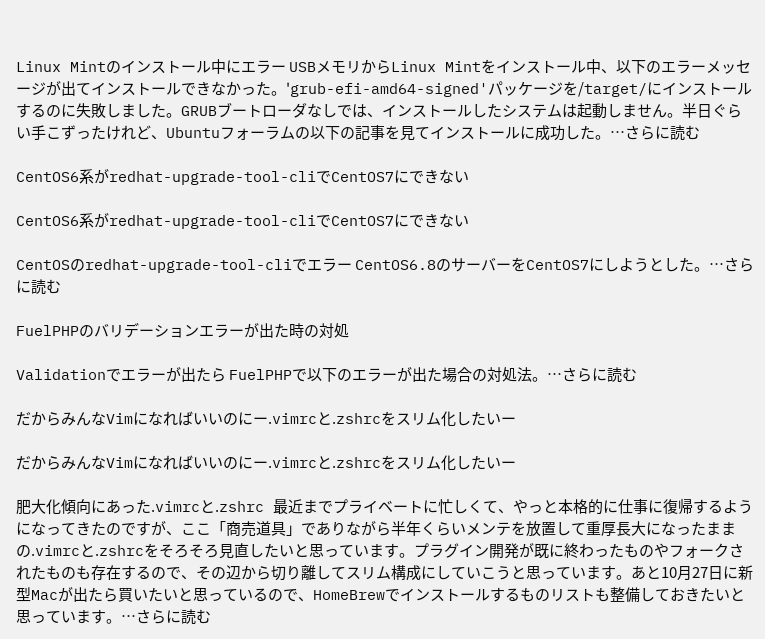Linux Mintのインストール中にエラー USBメモリからLinux Mintをインストール中、以下のエラーメッセージが出てインストールできなかった。'grub-efi-amd64-signed'パッケージを/target/にインストールするのに失敗しました。GRUBブートローダなしでは、インストールしたシステムは起動しません。半日ぐらい手こずったけれど、Ubuntuフォーラムの以下の記事を見てインストールに成功した。…さらに読む

CentOS6系がredhat-upgrade-tool-cliでCentOS7にできない

CentOS6系がredhat-upgrade-tool-cliでCentOS7にできない

CentOSのredhat-upgrade-tool-cliでエラー CentOS6.8のサーバーをCentOS7にしようとした。…さらに読む

FuelPHPのバリデーションエラーが出た時の対処

Validationでエラーが出たら FuelPHPで以下のエラーが出た場合の対処法。…さらに読む

だからみんなVimになればいいのにー.vimrcと.zshrcをスリム化したいー

だからみんなVimになればいいのにー.vimrcと.zshrcをスリム化したいー

肥大化傾向にあった.vimrcと.zshrc 最近までプライベートに忙しくて、やっと本格的に仕事に復帰するようになってきたのですが、ここ「商売道具」でありながら半年くらいメンテを放置して重厚長大になったままの.vimrcと.zshrcをそろそろ見直したいと思っています。プラグイン開発が既に終わったものやフォークされたものも存在するので、その辺から切り離してスリム構成にしていこうと思っています。あと10月27日に新型Macが出たら買いたいと思っているので、HomeBrewでインストールするものリストも整備しておきたいと思っています。…さらに読む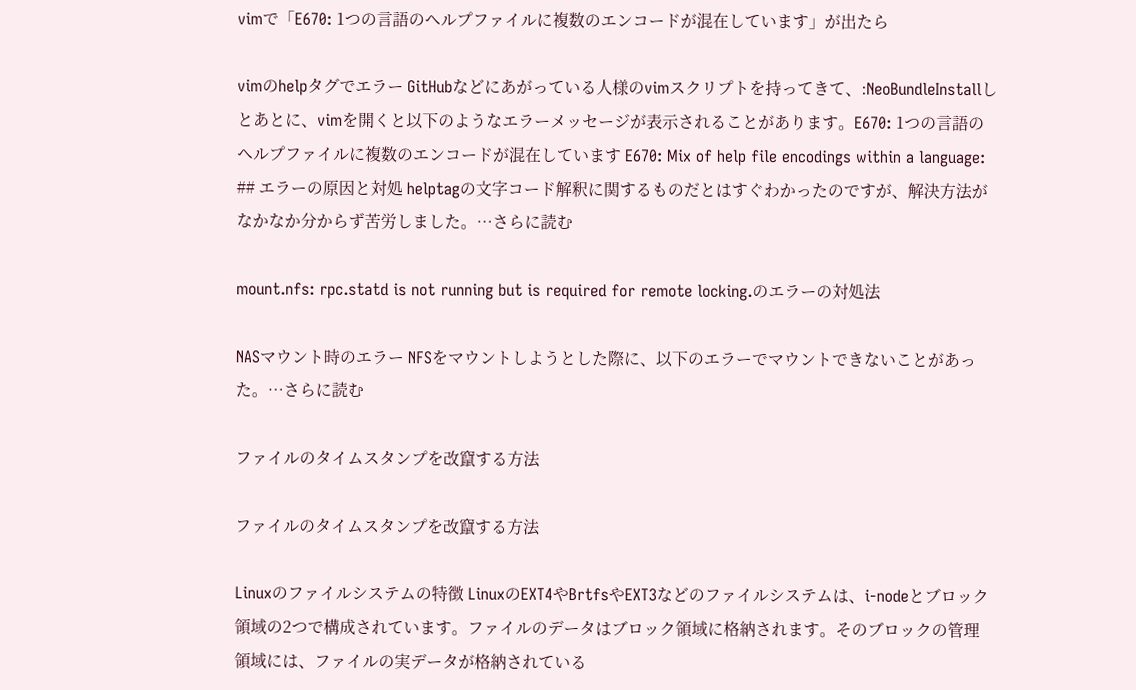vimで「E670: 1つの言語のヘルプファイルに複数のエンコードが混在しています」が出たら

vimのhelpタグでエラー GitHubなどにあがっている人様のvimスクリプトを持ってきて、:NeoBundleInstallしとあとに、vimを開くと以下のようなエラーメッセージが表示されることがあります。E670: 1つの言語のヘルプファイルに複数のエンコードが混在しています E670: Mix of help file encodings within a language: ## エラーの原因と対処 helptagの文字コード解釈に関するものだとはすぐわかったのですが、解決方法がなかなか分からず苦労しました。…さらに読む

mount.nfs: rpc.statd is not running but is required for remote locking.のエラーの対処法

NASマウント時のエラー NFSをマウントしようとした際に、以下のエラーでマウントできないことがあった。…さらに読む

ファイルのタイムスタンプを改竄する方法

ファイルのタイムスタンプを改竄する方法

Linuxのファイルシステムの特徴 LinuxのEXT4やBrtfsやEXT3などのファイルシステムは、i-nodeとブロック領域の2つで構成されています。ファイルのデータはブロック領域に格納されます。そのブロックの管理領域には、ファイルの実データが格納されている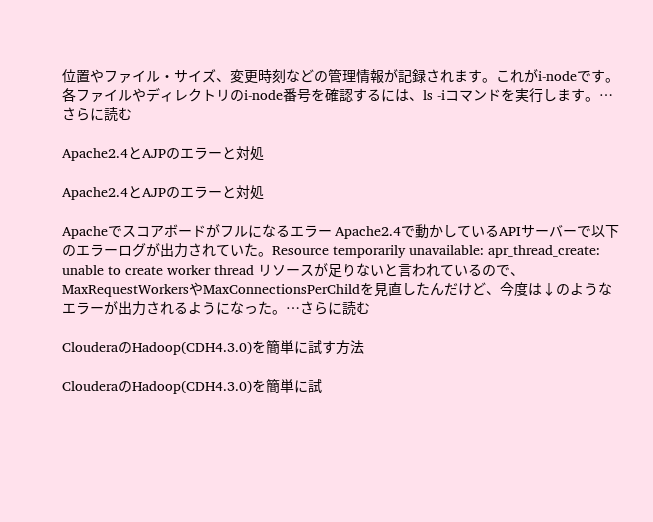位置やファイル・サイズ、変更時刻などの管理情報が記録されます。これがi-nodeです。各ファイルやディレクトリのi-node番号を確認するには、ls -iコマンドを実行します。…さらに読む

Apache2.4とAJPのエラーと対処

Apache2.4とAJPのエラーと対処

Apacheでスコアボードがフルになるエラー Apache2.4で動かしているAPIサーバーで以下のエラーログが出力されていた。Resource temporarily unavailable: apr_thread_create: unable to create worker thread リソースが足りないと言われているので、MaxRequestWorkersやMaxConnectionsPerChildを見直したんだけど、今度は↓のようなエラーが出力されるようになった。…さらに読む

ClouderaのHadoop(CDH4.3.0)を簡単に試す方法

ClouderaのHadoop(CDH4.3.0)を簡単に試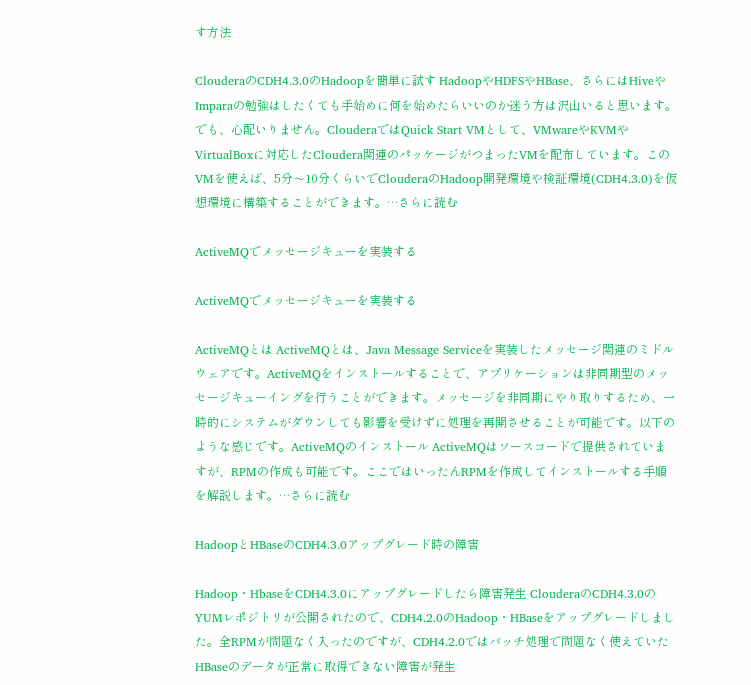す方法

ClouderaのCDH4.3.0のHadoopを簡単に試す HadoopやHDFSやHBase、さらにはHiveやImparaの勉強はしたくても手始めに何を始めたらいいのか迷う方は沢山いると思います。でも、心配いりません。ClouderaではQuick Start VMとして、VMwareやKVMやVirtualBoxに対応したCloudera関連のパッケージがつまったVMを配布しています。このVMを使えば、5分〜10分くらいでClouderaのHadoop開発環境や検証環境(CDH4.3.0)を仮想環境に構築することができます。…さらに読む

ActiveMQでメッセージキューを実装する

ActiveMQでメッセージキューを実装する

ActiveMQとは ActiveMQとは、Java Message Serviceを実装したメッセージ関連のミドルウェアです。ActiveMQをインストールすることで、アプリケーションは非同期型のメッセージキューイングを行うことができます。メッセージを非同期にやり取りするため、一時的にシステムがダウンしても影響を受けずに処理を再開させることが可能です。以下のような感じです。ActiveMQのインストール ActiveMQはソースコードで提供されていますが、RPMの作成も可能です。ここではいったんRPMを作成してインストールする手順を解説します。…さらに読む

HadoopとHBaseのCDH4.3.0アップグレード時の障害

Hadoop・HbaseをCDH4.3.0にアップグレードしたら障害発生 ClouderaのCDH4.3.0のYUMレポジトリが公開されたので、CDH4.2.0のHadoop・HBaseをアップグレードしました。全RPMが問題なく入ったのですが、CDH4.2.0ではバッチ処理で問題なく使えていたHBaseのデータが正常に取得できない障害が発生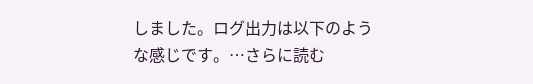しました。ログ出力は以下のような感じです。…さらに読む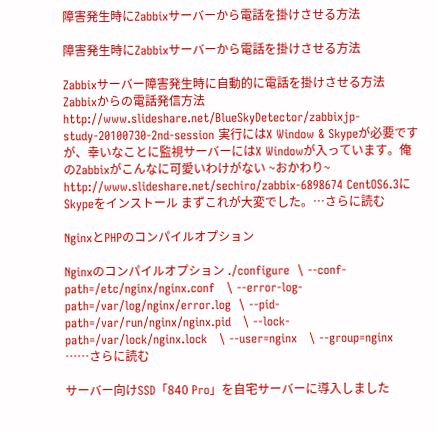障害発生時にZabbixサーバーから電話を掛けさせる方法

障害発生時にZabbixサーバーから電話を掛けさせる方法

Zabbixサーバー障害発生時に自動的に電話を掛けさせる方法 Zabbixからの電話発信方法 http://www.slideshare.net/BlueSkyDetector/zabbixjp-study-20100730-2nd-session 実行にはX Window & Skypeが必要ですが、幸いなことに監視サーバーにはX Windowが入っています。俺のZabbixがこんなに可愛いわけがない ~おかわり~ http://www.slideshare.net/sechiro/zabbix-6898674 CentOS6.3にSkypeをインストール まずこれが大変でした。…さらに読む

NginxとPHPのコンパイルオプション

Nginxのコンパイルオプション ./configure  \ --conf-path=/etc/nginx/nginx.conf   \ --error-log-path=/var/log/nginx/error.log  \ --pid-path=/var/run/nginx/nginx.pid   \ --lock-path=/var/lock/nginx.lock   \ --user=nginx   \ --group=nginx   ……さらに読む

サーバー向けSSD「840 Pro」を自宅サーバーに導入しました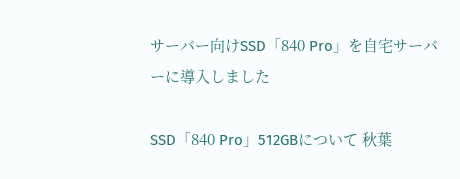サーバー向けSSD「840 Pro」を自宅サーバーに導入しました

SSD「840 Pro」512GBについて 秋葉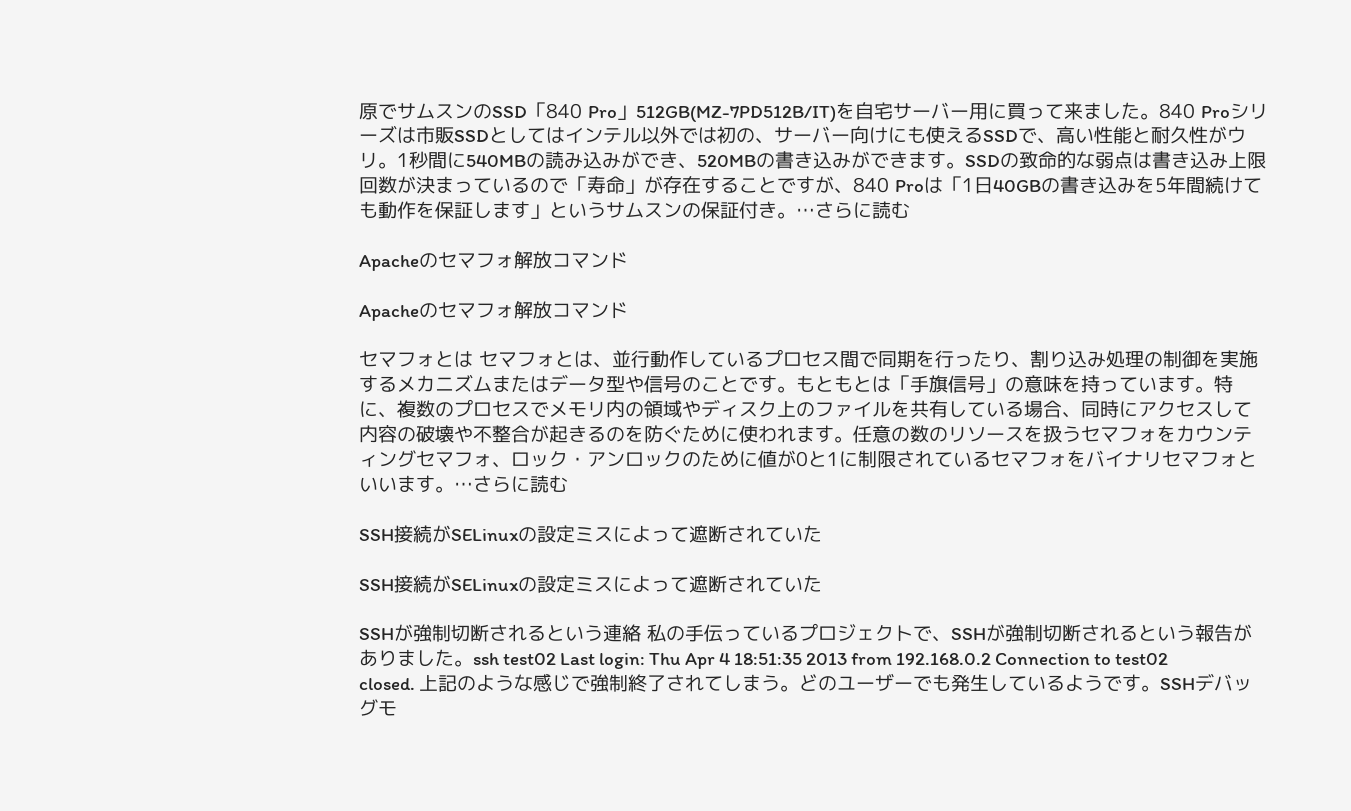原でサムスンのSSD「840 Pro」512GB(MZ-7PD512B/IT)を自宅サーバー用に買って来ました。840 Proシリーズは市販SSDとしてはインテル以外では初の、サーバー向けにも使えるSSDで、高い性能と耐久性がウリ。1秒間に540MBの読み込みができ、520MBの書き込みができます。SSDの致命的な弱点は書き込み上限回数が決まっているので「寿命」が存在することですが、840 Proは「1日40GBの書き込みを5年間続けても動作を保証します」というサムスンの保証付き。…さらに読む

Apacheのセマフォ解放コマンド

Apacheのセマフォ解放コマンド

セマフォとは セマフォとは、並行動作しているプロセス間で同期を行ったり、割り込み処理の制御を実施するメカニズムまたはデータ型や信号のことです。もともとは「手旗信号」の意味を持っています。特に、複数のプロセスでメモリ内の領域やディスク上のファイルを共有している場合、同時にアクセスして内容の破壊や不整合が起きるのを防ぐために使われます。任意の数のリソースを扱うセマフォをカウンティングセマフォ、ロック・アンロックのために値が0と1に制限されているセマフォをバイナリセマフォといいます。…さらに読む

SSH接続がSELinuxの設定ミスによって遮断されていた

SSH接続がSELinuxの設定ミスによって遮断されていた

SSHが強制切断されるという連絡 私の手伝っているプロジェクトで、SSHが強制切断されるという報告がありました。ssh test02 Last login: Thu Apr 4 18:51:35 2013 from 192.168.0.2 Connection to test02 closed. 上記のような感じで強制終了されてしまう。どのユーザーでも発生しているようです。SSHデバッグモ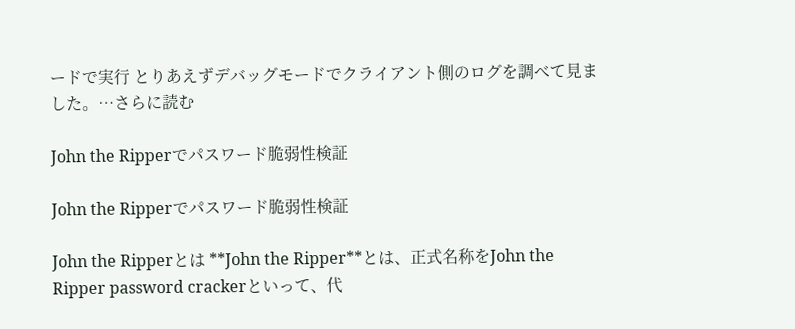ードで実行 とりあえずデバッグモードでクライアント側のログを調べて見ました。…さらに読む

John the Ripperでパスワード脆弱性検証

John the Ripperでパスワード脆弱性検証

John the Ripperとは **John the Ripper**とは、正式名称をJohn the Ripper password crackerといって、代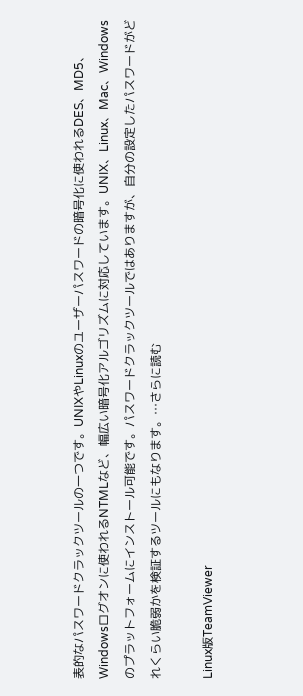表的なパスワードクラックツールの一つです。UNIXやLinuxのユーザーパスワードの暗号化に使われるDES、MD5、Windowsログオンに使われるNTMLなど、幅広い暗号化アルゴリズムに対応しています。UNIX、Linux、Mac、Windowsのプラットフォームにインストール可能です。パスワードクラックツールではありますが、自分の設定したパスワードがどれくらい脆弱かを検証するツールにもなります。…さらに読む

Linux版TeamViewer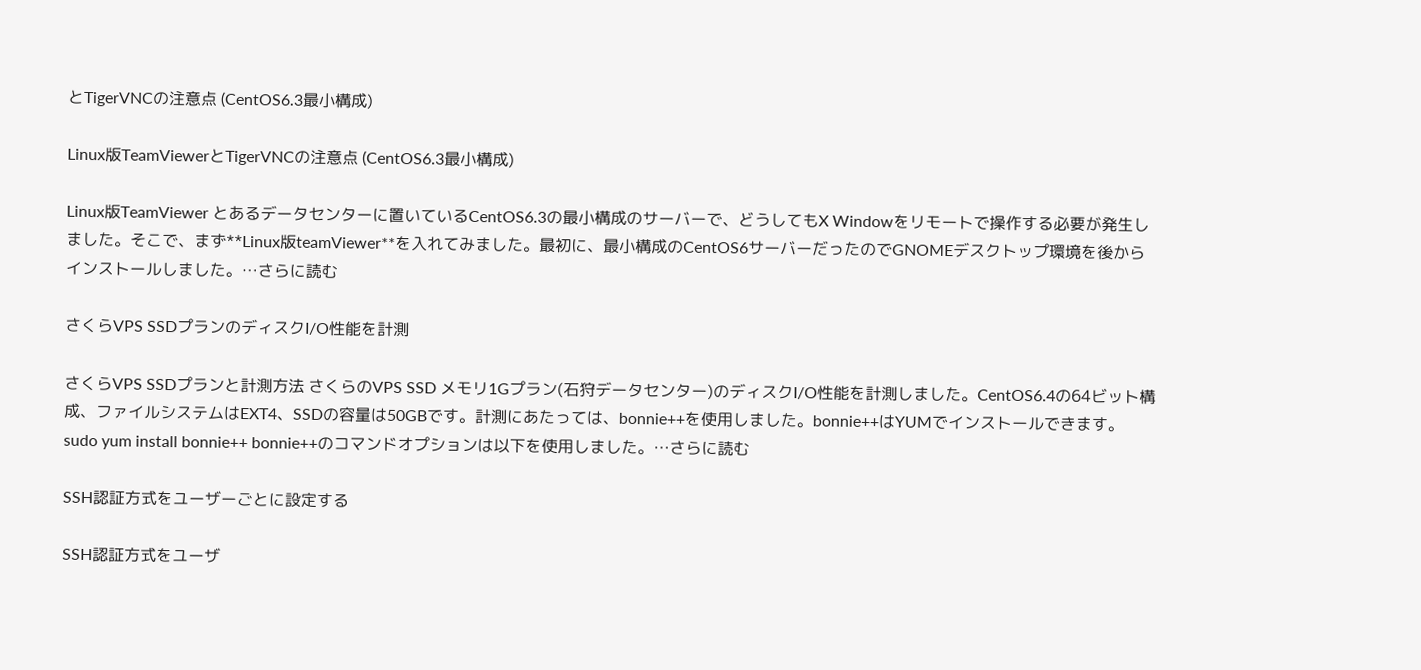とTigerVNCの注意点 (CentOS6.3最小構成)

Linux版TeamViewerとTigerVNCの注意点 (CentOS6.3最小構成)

Linux版TeamViewer とあるデータセンターに置いているCentOS6.3の最小構成のサーバーで、どうしてもX Windowをリモートで操作する必要が発生しました。そこで、まず**Linux版teamViewer**を入れてみました。最初に、最小構成のCentOS6サーバーだったのでGNOMEデスクトップ環境を後からインストールしました。…さらに読む

さくらVPS SSDプランのディスクI/O性能を計測

さくらVPS SSDプランと計測方法 さくらのVPS SSD メモリ1Gプラン(石狩データセンター)のディスクI/O性能を計測しました。CentOS6.4の64ビット構成、ファイルシステムはEXT4、SSDの容量は50GBです。計測にあたっては、bonnie++を使用しました。bonnie++はYUMでインストールできます。sudo yum install bonnie++ bonnie++のコマンドオプションは以下を使用しました。…さらに読む

SSH認証方式をユーザーごとに設定する

SSH認証方式をユーザ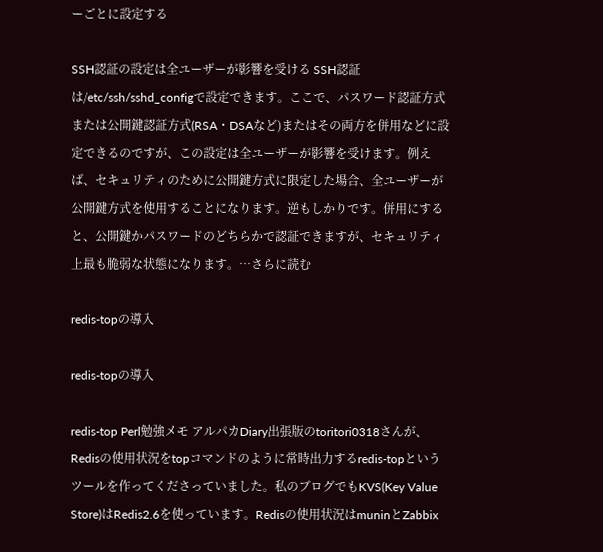ーごとに設定する

SSH認証の設定は全ユーザーが影響を受ける SSH認証は/etc/ssh/sshd_configで設定できます。ここで、パスワード認証方式または公開鍵認証方式(RSA・DSAなど)またはその両方を併用などに設定できるのですが、この設定は全ユーザーが影響を受けます。例えば、セキュリティのために公開鍵方式に限定した場合、全ユーザーが公開鍵方式を使用することになります。逆もしかりです。併用にすると、公開鍵かパスワードのどちらかで認証できますが、セキュリティ上最も脆弱な状態になります。…さらに読む

redis-topの導入

redis-topの導入

redis-top Perl勉強メモ アルパカDiary出張版のtoritori0318さんが、Redisの使用状況をtopコマンドのように常時出力するredis-topというツールを作ってくださっていました。私のブログでもKVS(Key Value Store)はRedis2.6を使っています。Redisの使用状況はmuninとZabbix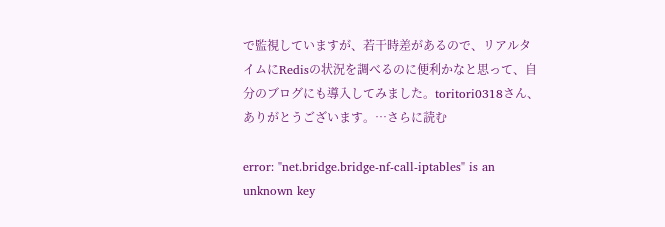で監視していますが、若干時差があるので、リアルタイムにRedisの状況を調べるのに便利かなと思って、自分のブログにも導入してみました。toritori0318さん、ありがとうございます。…さらに読む

error: "net.bridge.bridge-nf-call-iptables" is an unknown key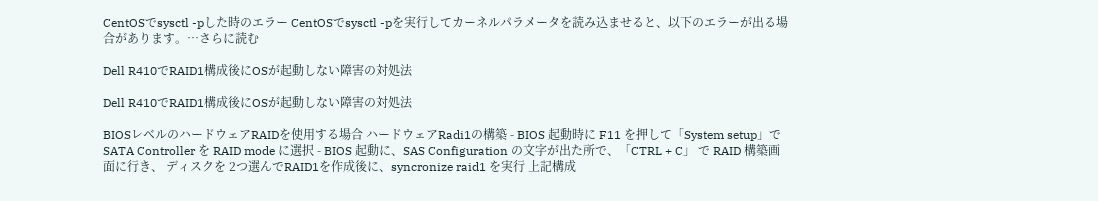CentOSでsysctl -pした時のエラー CentOSでsysctl -pを実行してカーネルパラメータを読み込ませると、以下のエラーが出る場合があります。…さらに読む

Dell R410でRAID1構成後にOSが起動しない障害の対処法

Dell R410でRAID1構成後にOSが起動しない障害の対処法

BIOSレベルのハードウェアRAIDを使用する場合 ハードウェアRadi1の構築 - BIOS 起動時に F11 を押して「System setup」でSATA Controller を RAID mode に選択 - BIOS 起動に、SAS Configuration の文字が出た所で、「CTRL + C」 で RAID 構築画面に行き、 ディスクを 2つ選んでRAID1を作成後に、syncronize raid1 を実行 上記構成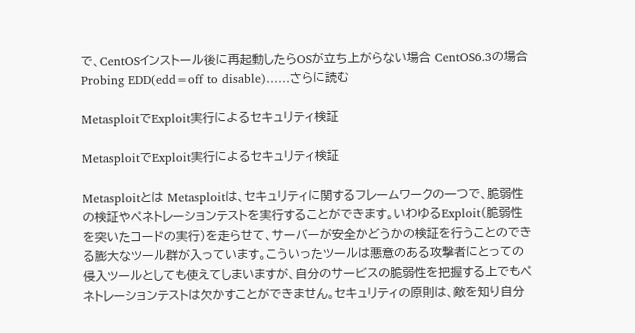で、CentOSインストール後に再起動したらOSが立ち上がらない場合 CentOS6.3の場合 Probing EDD(edd=off to disable)……さらに読む

MetasploitでExploit実行によるセキュリティ検証

MetasploitでExploit実行によるセキュリティ検証

Metasploitとは Metasploitは、セキュリティに関するフレームワークの一つで、脆弱性の検証やペネトレーションテストを実行することができます。いわゆるExploit(脆弱性を突いたコードの実行)を走らせて、サーバーが安全かどうかの検証を行うことのできる膨大なツール群が入っています。こういったツールは悪意のある攻撃者にとっての侵入ツールとしても使えてしまいますが、自分のサービスの脆弱性を把握する上でもペネトレーションテストは欠かすことができません。セキュリティの原則は、敵を知り自分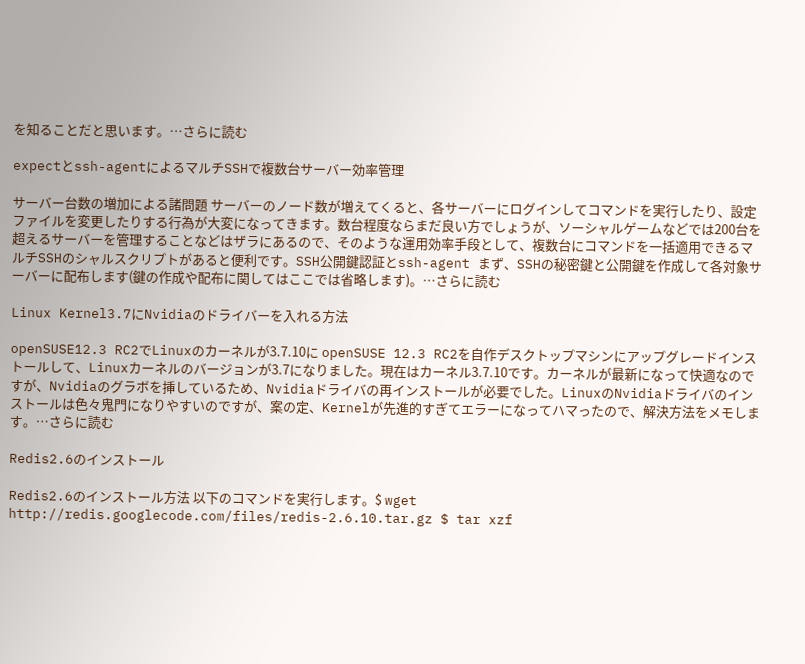を知ることだと思います。…さらに読む

expectとssh-agentによるマルチSSHで複数台サーバー効率管理

サーバー台数の増加による諸問題 サーバーのノード数が増えてくると、各サーバーにログインしてコマンドを実行したり、設定ファイルを変更したりする行為が大変になってきます。数台程度ならまだ良い方でしょうが、ソーシャルゲームなどでは200台を超えるサーバーを管理することなどはザラにあるので、そのような運用効率手段として、複数台にコマンドを一括適用できるマルチSSHのシャルスクリプトがあると便利です。SSH公開鍵認証とssh-agent まず、SSHの秘密鍵と公開鍵を作成して各対象サーバーに配布します(鍵の作成や配布に関してはここでは省略します)。…さらに読む

Linux Kernel3.7にNvidiaのドライバーを入れる方法

openSUSE12.3 RC2でLinuxのカーネルが3.7.10に openSUSE 12.3 RC2を自作デスクトップマシンにアップグレードインストールして、Linuxカーネルのバージョンが3.7になりました。現在はカーネル3.7.10です。カーネルが最新になって快適なのですが、Nvidiaのグラボを挿しているため、Nvidiaドライバの再インストールが必要でした。LinuxのNvidiaドライバのインストールは色々鬼門になりやすいのですが、案の定、Kernelが先進的すぎてエラーになってハマったので、解決方法をメモします。…さらに読む

Redis2.6のインストール

Redis2.6のインストール方法 以下のコマンドを実行します。$ wget http://redis.googlecode.com/files/redis-2.6.10.tar.gz $ tar xzf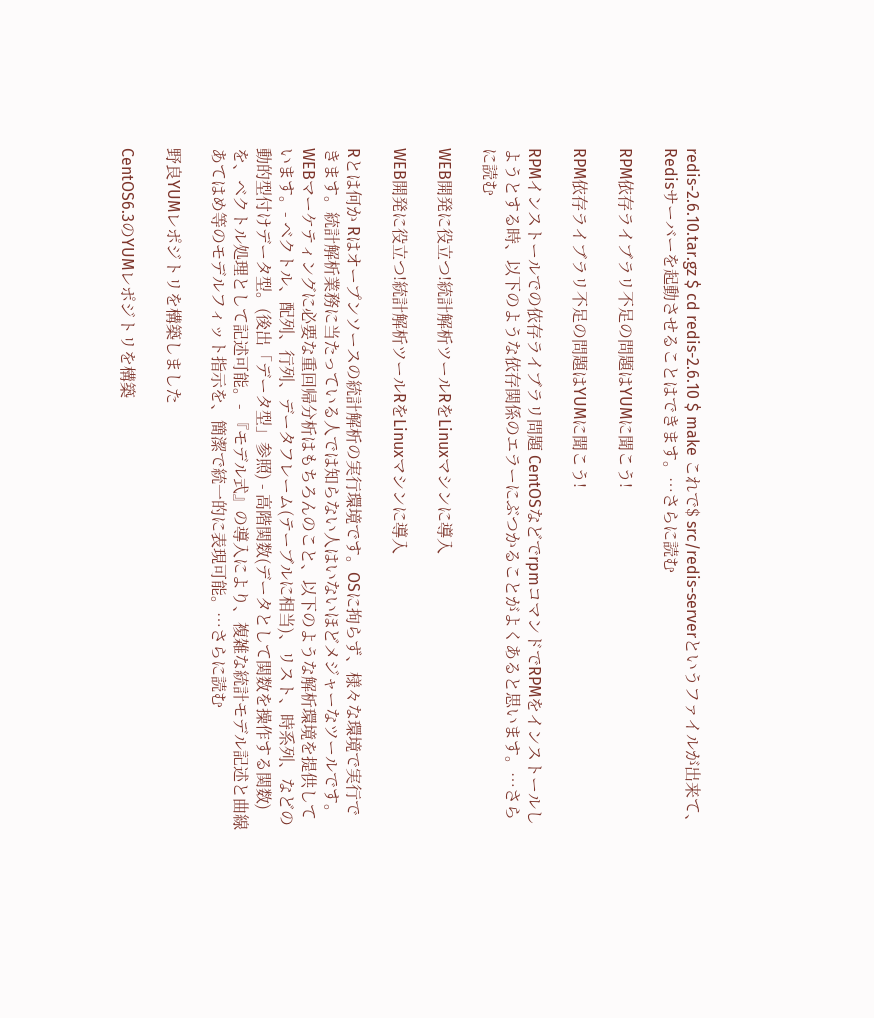redis-2.6.10.tar.gz $ cd redis-2.6.10 $ make これで$ src/redis-serverというファイルが出来て、Redisサーバーを起動させることはできます。…さらに読む

RPM依存ライブラリ不足の問題はYUMに聞こう!

RPM依存ライブラリ不足の問題はYUMに聞こう!

RPMインストールでの依存ライブラリ問題 CentOSなどでrpmコマンドでRPMをインストールしようとする時、以下のような依存関係のエラーにぶつかることがよくあると思います。…さらに読む

WEB開発に役立つ!統計解析ツールRをLinuxマシンに導入

WEB開発に役立つ!統計解析ツールRをLinuxマシンに導入

Rとは何か Rはオープンソースの統計解析の実行環境です。OSに拘らず、様々な環境で実行できます。統計解析業務に当たっている人では知らない人はいないほどメジャーなツールです。WEBマーケティングに必要な重回帰分析はもちろんのこと、以下のような解析環境を提供しています。- ベクトル、配列、行列、データフレーム(テーブルに相当)、リスト、時系列、などの動的型付けデータ型。(後出「データ型」参照) - 高階関数(データとして関数を操作する関数)を、ベクトル処理として記述可能。- 『モデル式』の導入により、複雑な統計モデル記述と曲線あてはめ等のモデルフィット指示を、簡潔で統一的に表現可能。…さらに読む

野良YUMレポジトリを構築しました

CentOS6.3のYUMレポジトリを構築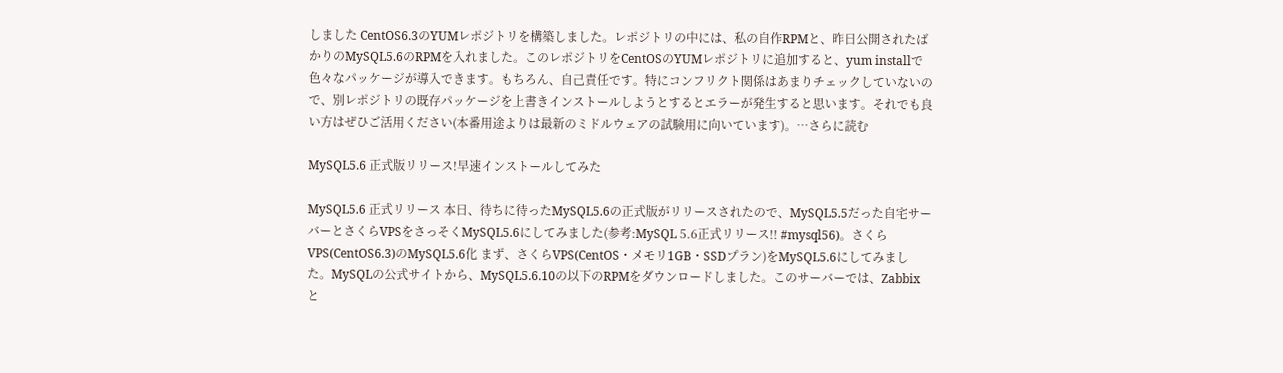しました CentOS6.3のYUMレポジトリを構築しました。レポジトリの中には、私の自作RPMと、昨日公開されたばかりのMySQL5.6のRPMを入れました。このレポジトリをCentOSのYUMレポジトリに追加すると、yum installで色々なパッケージが導入できます。もちろん、自己責任です。特にコンフリクト関係はあまりチェックしていないので、別レポジトリの既存パッケージを上書きインストールしようとするとエラーが発生すると思います。それでも良い方はぜひご活用ください(本番用途よりは最新のミドルウェアの試験用に向いています)。…さらに読む

MySQL5.6 正式版リリース!早速インストールしてみた

MySQL5.6 正式リリース 本日、待ちに待ったMySQL5.6の正式版がリリースされたので、MySQL5.5だった自宅サーバーとさくらVPSをさっそくMySQL5.6にしてみました(参考:MySQL 5.6正式リリース!! #mysql56)。さくらVPS(CentOS6.3)のMySQL5.6化 まず、さくらVPS(CentOS・メモリ1GB・SSDプラン)をMySQL5.6にしてみました。MySQLの公式サイトから、MySQL5.6.10の以下のRPMをダウンロードしました。このサーバーでは、Zabbixと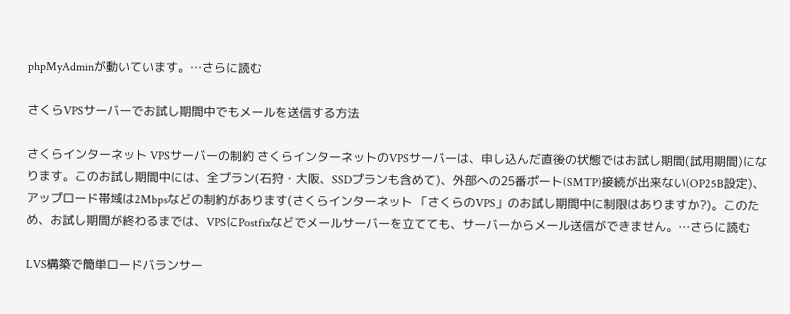phpMyAdminが動いています。…さらに読む

さくらVPSサーバーでお試し期間中でもメールを送信する方法

さくらインターネット VPSサーバーの制約 さくらインターネットのVPSサーバーは、申し込んだ直後の状態ではお試し期間(試用期間)になります。このお試し期間中には、全プラン(石狩・大阪、SSDプランも含めて)、外部への25番ポート(SMTP)接続が出来ない(OP25B設定)、アップロード帯域は2Mbpsなどの制約があります(さくらインターネット 「さくらのVPS」のお試し期間中に制限はありますか?)。このため、お試し期間が終わるまでは、VPSにPostfixなどでメールサーバーを立てても、サーバーからメール送信ができません。…さらに読む

LVS構築で簡単ロードバランサー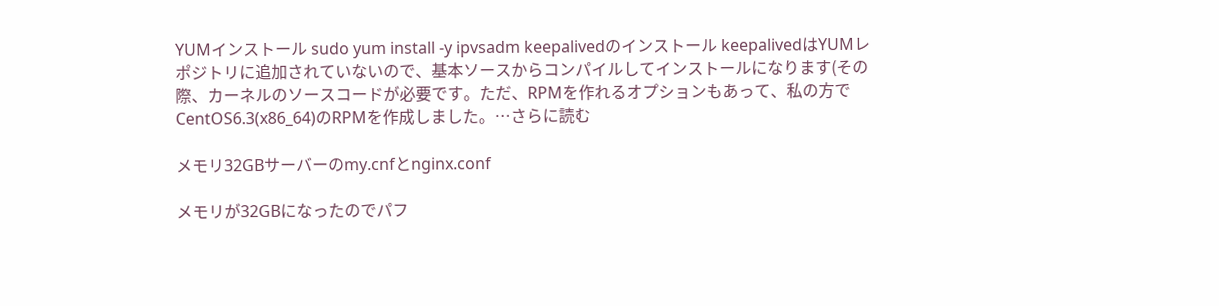YUMインストール sudo yum install -y ipvsadm keepalivedのインストール keepalivedはYUMレポジトリに追加されていないので、基本ソースからコンパイルしてインストールになります(その際、カーネルのソースコードが必要です。ただ、RPMを作れるオプションもあって、私の方でCentOS6.3(x86_64)のRPMを作成しました。…さらに読む

メモリ32GBサーバーのmy.cnfとnginx.conf

メモリが32GBになったのでパフ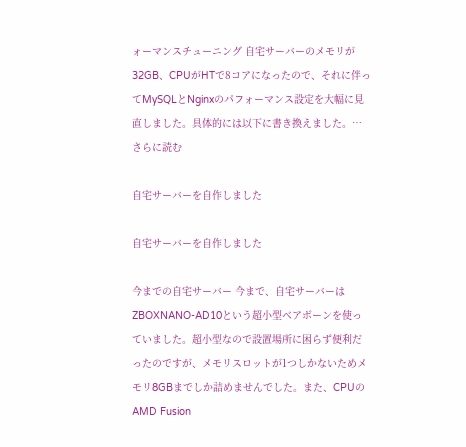ォーマンスチューニング 自宅サーバーのメモリが32GB、CPUがHTで8コアになったので、それに伴ってMySQLとNginxのパフォーマンス設定を大幅に見直しました。具体的には以下に書き換えました。…さらに読む

自宅サーバーを自作しました

自宅サーバーを自作しました

今までの自宅サーバー 今まで、自宅サーバーはZBOXNANO-AD10という超小型ベアボーンを使っていました。超小型なので設置場所に困らず便利だったのですが、メモリスロットが1つしかないためメモリ8GBまでしか詰めませんでした。また、CPUのAMD Fusion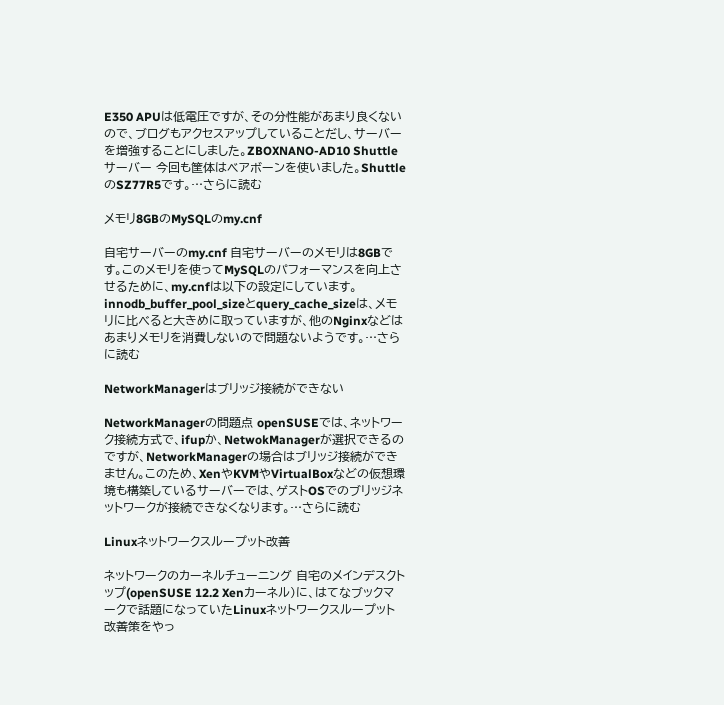E350 APUは低電圧ですが、その分性能があまり良くないので、ブログもアクセスアップしていることだし、サーバーを増強することにしました。ZBOXNANO-AD10 Shuttleサーバー 今回も筐体はベアボーンを使いました。ShuttleのSZ77R5です。…さらに読む

メモリ8GBのMySQLのmy.cnf

自宅サーバーのmy.cnf 自宅サーバーのメモリは8GBです。このメモリを使ってMySQLのパフォーマンスを向上させるために、my.cnfは以下の設定にしています。innodb_buffer_pool_sizeとquery_cache_sizeは、メモリに比べると大きめに取っていますが、他のNginxなどはあまりメモリを消費しないので問題ないようです。…さらに読む

NetworkManagerはブリッジ接続ができない

NetworkManagerの問題点 openSUSEでは、ネットワーク接続方式で、ifupか、NetwokManagerが選択できるのですが、NetworkManagerの場合はブリッジ接続ができません。このため、XenやKVMやVirtualBoxなどの仮想環境も構築しているサーバーでは、ゲストOSでのブリッジネットワークが接続できなくなります。…さらに読む

Linuxネットワークスループット改善

ネットワークのカーネルチューニング 自宅のメインデスクトップ(openSUSE 12.2 Xenカーネル)に、はてなブックマークで話題になっていたLinuxネットワークスループット改善策をやっ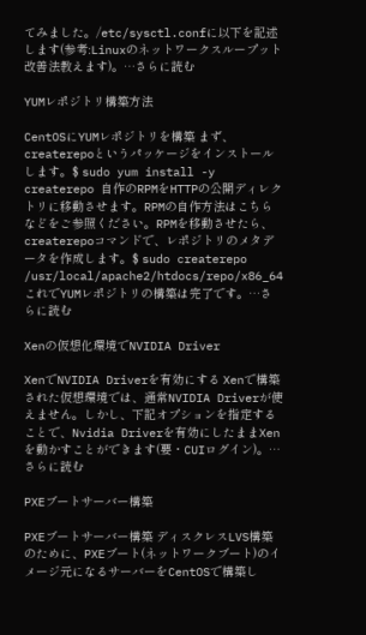てみました。/etc/sysctl.confに以下を記述します(参考:Linuxのネットワークスループット改善法教えます)。…さらに読む

YUMレポジトリ構築方法

CentOSにYUMレポジトリを構築 まず、createrepoというパッケージをインストールします。$ sudo yum install -y createrepo 自作のRPMをHTTPの公開ディレクトリに移動させます。RPMの自作方法はこちらなどをご参照ください。RPMを移動させたら、createrepoコマンドで、レポジトリのメタデータを作成します。$ sudo createrepo /usr/local/apache2/htdocs/repo/x86_64 これでYUMレポジトリの構築は完了です。…さらに読む

Xenの仮想化環境でNVIDIA Driver

XenでNVIDIA Driverを有効にする Xenで構築された仮想環境では、通常NVIDIA Driverが使えません。しかし、下記オプションを指定することで、Nvidia Driverを有効にしたままXenを動かすことができます(要・CUIログイン)。…さらに読む

PXEブートサーバー構築

PXEブートサーバー構築 ディスクレスLVS構築のために、PXEブート(ネットワークブート)のイメージ元になるサーバーをCentOSで構築し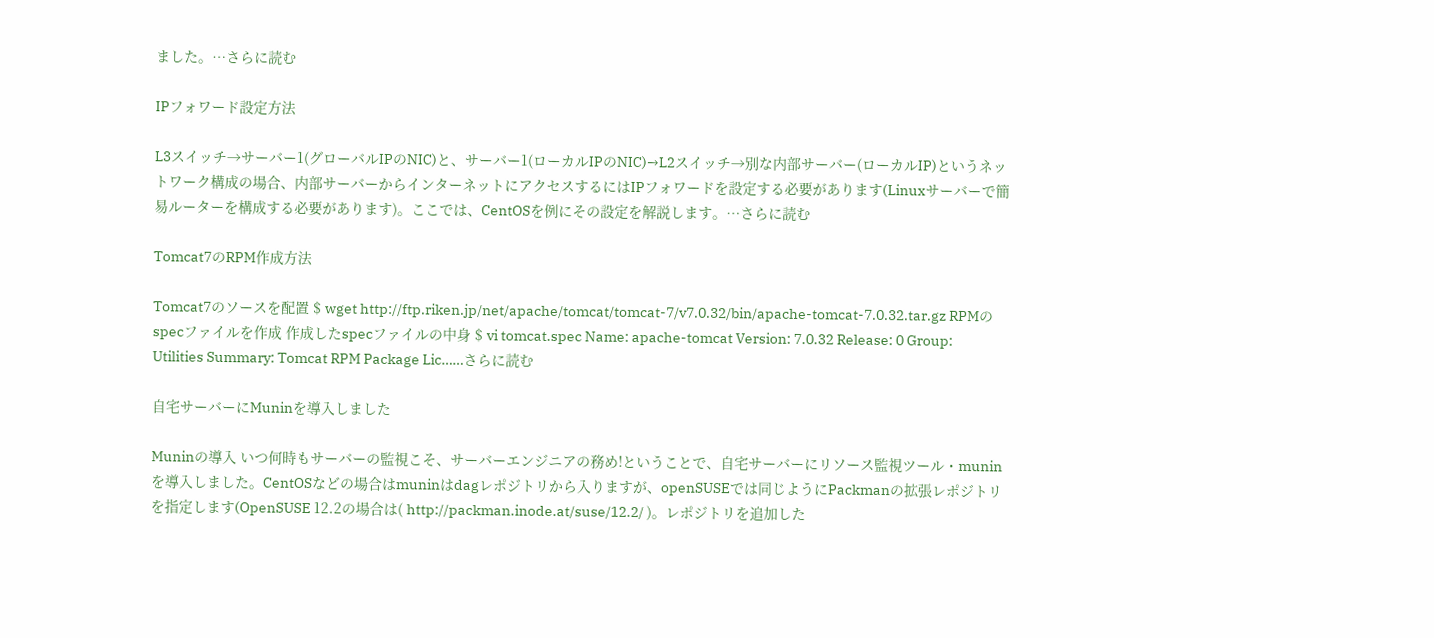ました。…さらに読む

IPフォワード設定方法

L3スイッチ→サーバー1(グローバルIPのNIC)と、サーバー1(ローカルIPのNIC)→L2スイッチ→別な内部サーバー(ローカルIP)というネットワーク構成の場合、内部サーバーからインターネットにアクセスするにはIPフォワードを設定する必要があります(Linuxサーバーで簡易ルーターを構成する必要があります)。ここでは、CentOSを例にその設定を解説します。…さらに読む

Tomcat7のRPM作成方法

Tomcat7のソースを配置 $ wget http://ftp.riken.jp/net/apache/tomcat/tomcat-7/v7.0.32/bin/apache-tomcat-7.0.32.tar.gz RPMのspecファイルを作成 作成したspecファイルの中身 $ vi tomcat.spec Name: apache-tomcat Version: 7.0.32 Release: 0 Group: Utilities Summary: Tomcat RPM Package Lic……さらに読む

自宅サーバーにMuninを導入しました

Muninの導入 いつ何時もサーバーの監視こそ、サーバーエンジニアの務め!ということで、自宅サーバーにリソース監視ツール・muninを導入しました。CentOSなどの場合はmuninはdagレポジトリから入りますが、openSUSEでは同じようにPackmanの拡張レポジトリを指定します(OpenSUSE 12.2の場合は( http://packman.inode.at/suse/12.2/ )。レポジトリを追加した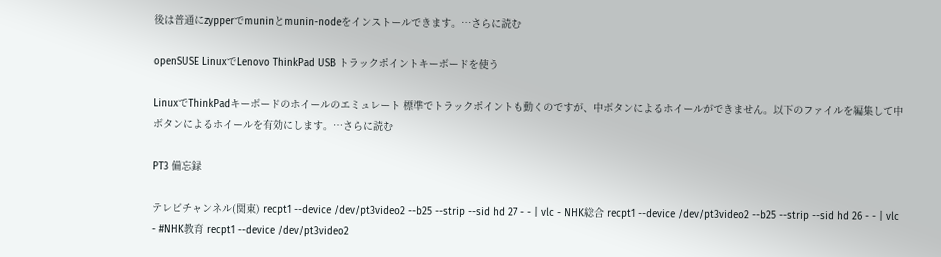後は普通にzypperでmuninとmunin-nodeをインストールできます。…さらに読む

openSUSE LinuxでLenovo ThinkPad USB トラックポイントキーボードを使う

LinuxでThinkPadキーボードのホイールのエミュレート 標準でトラックポイントも動くのですが、中ボタンによるホイールができません。以下のファイルを編集して中ボタンによるホイールを有効にします。…さらに読む

PT3 備忘録

テレビチャンネル(関東) recpt1 --device /dev/pt3video2 --b25 --strip --sid hd 27 - - | vlc - NHK総合 recpt1 --device /dev/pt3video2 --b25 --strip --sid hd 26 - - | vlc - #NHK教育 recpt1 --device /dev/pt3video2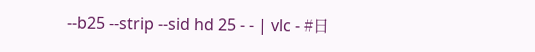--b25 --strip --sid hd 25 - - | vlc - #日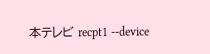本テレビ recpt1 --device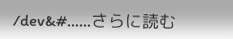/dev&#……さらに読む